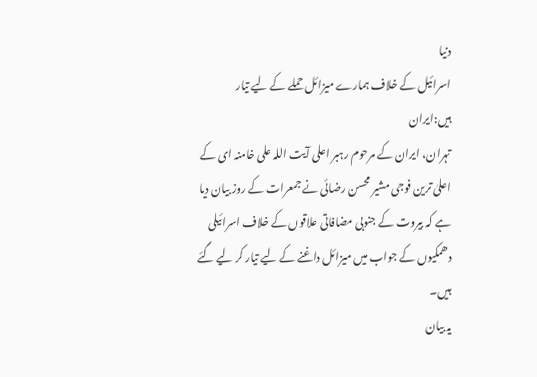دنیا
اسرائیل کے خلاف ہمارے میزائل حملے کے لیے تیار ہیں:ایران
تہران، ایران کے مرحوم رہبر اعلی آیت اللہ علی خامنہ ای کے اعلیٰ ترین فوجی مشیر محسن رضائی نے جمعرات کے روز بیان دیا ہے کہ بیروت کے جنوبی مضافاتی علاقوں کے خلاف اسرائیلی دھمکیوں کے جواب میں میزائل داغنے کے لیے تیار کر لیے گئے ہیں۔
یہ بیان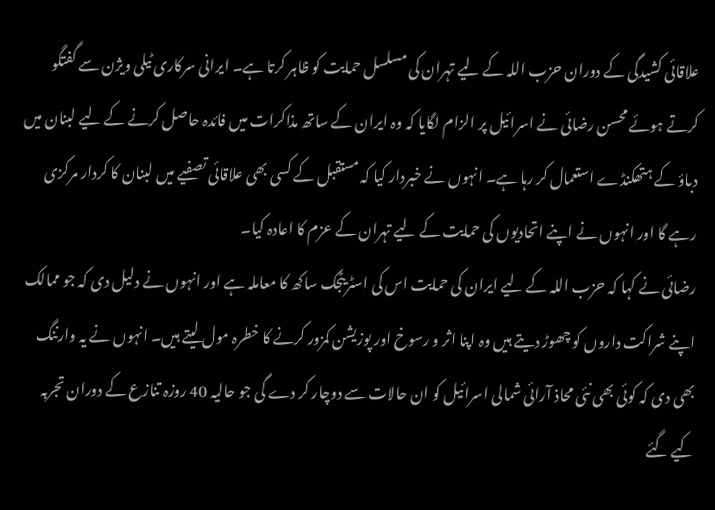علاقائی کشیدگی کے دوران حزب اللہ کے لیے تہران کی مسلسل حمایت کو ظاہر کرتا ہے۔ ایرانی سرکاری ٹیلی ویژن سے گفتگو کرتے ہوئے محسن رضائی نے اسرائیل پر الزام لگایا کہ وہ ایران کے ساتھ مذاکرات میں فائدہ حاصل کرنے کے لیے لبنان میں دباؤ کے ہتھکنڈے استعمال کر رہا ہے۔ انہوں نے خبردار کیا کہ مستقبل کے کسی بھی علاقائی تصفیے میں لبنان کا کردار مرکزی رہے گا اور انہوں نے اپنے اتحادیوں کی حمایت کے لیے تہران کے عزم کا اعادہ کیا۔
رضائی نے کہا کہ حزب اللہ کے لیے ایران کی حمایت اس کی اسٹریٹجک ساکھ کا معاملہ ہے اور انہوں نے دلیل دی کہ جو ممالک اپنے شراکت داروں کو چھوڑ دیتے ہیں وہ اپنا اثر و رسوخ اور پوزیشن کمزور کرنے کا خطرہ مول لیتے ہیں۔ انہوں نے یہ وارننگ بھی دی کہ کوئی بھی نئی محاذ آرائی شمالی اسرائیل کو ان حالات سے دوچار کر دے گی جو حالیہ 40 روزہ تنازع کے دوران تجربہ کیے گئے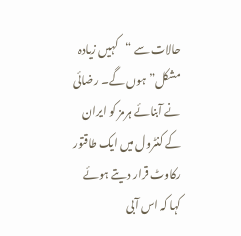حالات سے “کہیں زیادہ مشکل” ہوں گے۔ رضائی نے آبنائے ہرمز کو ایران کے کنٹرول میں ایک طاقتور رکاوٹ قرار دیتے ہوئے کہا کہ اس آبی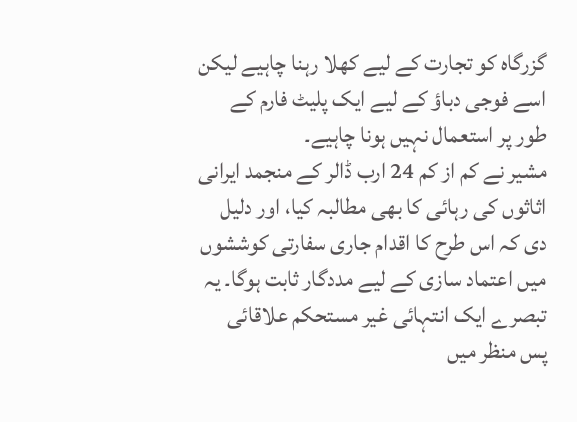گزرگاہ کو تجارت کے لیے کھلا رہنا چاہیے لیکن اسے فوجی دباؤ کے لیے ایک پلیٹ فارم کے طور پر استعمال نہیں ہونا چاہیے۔
مشیر نے کم از کم 24 ارب ڈالر کے منجمد ایرانی اثاثوں کی رہائی کا بھی مطالبہ کیا، اور دلیل دی کہ اس طرح کا اقدام جاری سفارتی کوششوں میں اعتماد سازی کے لیے مددگار ثابت ہوگا۔ یہ تبصرے ایک انتہائی غیر مستحکم علاقائی پس منظر میں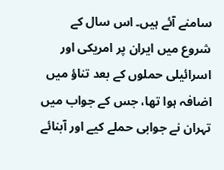سامنے آئے ہیں۔ اس سال کے شروع میں ایران پر امریکی اور اسرائیلی حملوں کے بعد تناؤ میں اضافہ ہوا تھا، جس کے جواب میں تہران نے جوابی حملے کیے اور آبنائے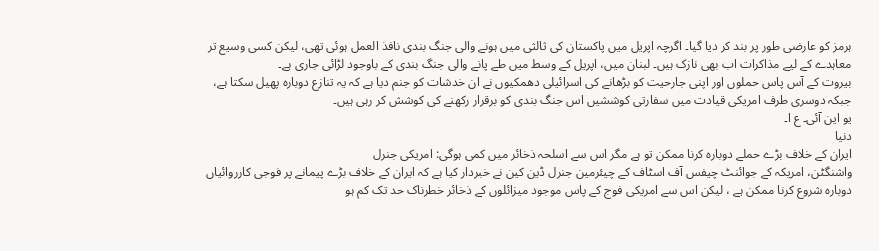ہرمز کو عارضی طور پر بند کر دیا گیا۔ اگرچہ اپریل میں پاکستان کی ثالثی میں ہونے والی جنگ بندی نافذ العمل ہوئی تھی، لیکن کسی وسیع تر معاہدے کے لیے مذاکرات اب بھی نازک ہیں۔ لبنان میں، اپریل کے وسط میں طے پانے والی جنگ بندی کے باوجود لڑائی جاری ہے۔
بیروت کے آس پاس حملوں اور اپنی جارحیت کو بڑھانے کی اسرائیلی دھمکیوں نے ان خدشات کو جنم دیا ہے کہ یہ تنازع دوبارہ پھیل سکتا ہے، جبکہ دوسری طرف امریکی قیادت میں سفارتی کوششیں اس جنگ بندی کو برقرار رکھنے کی کوشش کر رہی ہیں۔
یو این آئی۔ ع ا۔
دنیا
ایران کے خلاف بڑے حملے دوبارہ کرنا ممکن تو ہے مگر اس سے اسلحہ ذخائر میں کمی ہوگی: امریکی جنرل
واشنگٹن، امریکہ کے جوائنٹ چیفس آف اسٹاف کے چیئرمین جنرل ڈین کین نے خبردار کیا ہے کہ ایران کے خلاف بڑے پیمانے پر فوجی کارروائیاں دوبارہ شروع کرنا ممکن ہے ، لیکن اس سے امریکی فوج کے پاس موجود میزائلوں کے ذخائر خطرناک حد تک کم ہو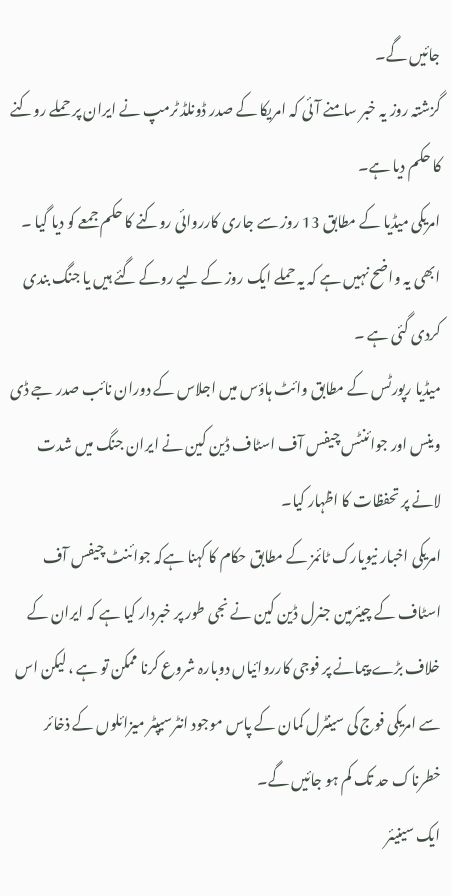جائیں گے۔
گزشتہ روز یہ خبر سامنے آئی کہ امریکا کے صدر ڈونلڈ ٹرمپ نے ایران پر حملے روکنے کا حکم دیا ہے۔
امریکی میڈیا کے مطابق 13 روز سے جاری کارروائی روکنے کا حکم جمعے کو دیا گیا ۔ ابھی یہ واضح نہیں ہے کہ یہ حملے ایک روز کے لیے روکے گئے ہیں یا جنگ بندی کردی گئی ہے ۔
میڈیا رپورٹس کے مطابق وائٹ ہاؤس میں اجلاس کے دوران نائب صدر جے ڈی وینس اور جوائنٹس چیفس آف اسٹاف ڈین کین نے ایران جنگ میں شدت لانے پر تحفظات کا اظہار کیا۔
امریکی اخبار نیویارک ٹائمز کے مطابق حکام کا کہنا ہےکہ جوائنٹ چیفس آف اسٹاف کے چیئرمین جنرل ڈین کین نے نجی طور پر خبردار کیا ہے کہ ایران کے خلاف بڑے پیمانے پر فوجی کارروائیاں دوبارہ شروع کرنا ممکن تو ہے ، لیکن اس سے امریکی فوج کی سینٹرل کمان کے پاس موجود انٹرسیپٹر میزائلوں کے ذخائر خطرناک حد تک کم ہو جائیں گے۔
ایک سینیئر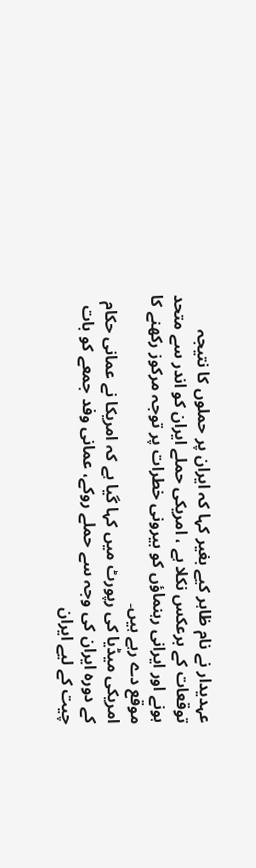عہدیدار نے نام ظاہر کیے بغیر کہا کہ ایران پر حملوں کا نتیجہ توقعات کے برعکس نکلا ہے ، امریکی حملے ایران کو اندر سے متحد ہونے اور ایرانی رہنماؤں کو بیرونی خطرات پر توجہ مرکوز رکھنے کا موقع دے رہے ہیں۔
امریکی میڈیا کی رپورٹ میں کہا گیا ہے کہ امریکا نے عمانی حکام کے دورہ ایران کی وجہ سے حملے روکے، عمانی وفد جمعے کو بات چیت کے لیے ایران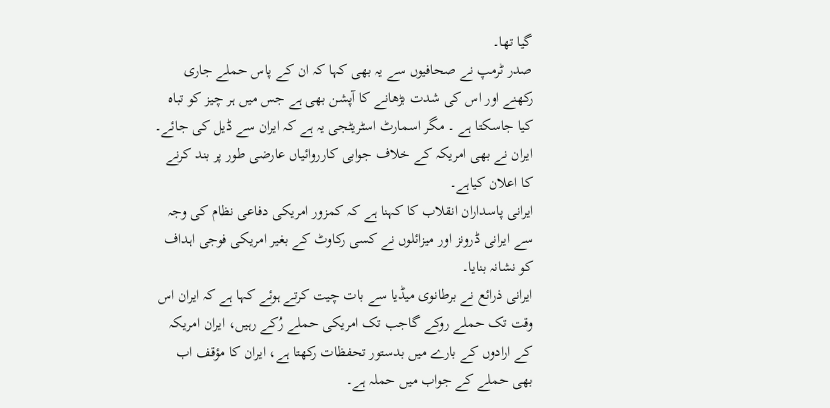گیا تھا۔
صدر ٹرمپ نے صحافیوں سے یہ بھی کہا کہ ان کے پاس حملے جاری رکھنے اور اس کی شدت بڑھانے کا آپشن بھی ہے جس میں ہر چیز کو تباہ کیا جاسکتا ہے ۔ مگر اسمارٹ اسٹریٹجی یہ ہے کہ ایران سے ڈیل کی جائے۔
ایران نے بھی امریکہ کے خلاف جوابی کارروائیاں عارضی طور پر بند کرنے کا اعلان کیاہے۔
ایرانی پاسداران انقلاب کا کہنا ہے کہ کمزور امریکی دفاعی نظام کی وجہ سے ایرانی ڈرونز اور میزائلوں نے کسی رکاوٹ کے بغیر امریکی فوجی اہداف کو نشانہ بنایا۔
ایرانی ذرائع نے برطانوی میڈیا سے بات چیت کرتے ہوئے کہا ہے کہ ایران اس وقت تک حملے روکے گاجب تک امریکی حملے رُکے رہیں، ایران امریکہ کے ارادوں کے بارے میں بدستور تحفظات رکھتا ہے، ایران کا مؤقف اب بھی حملے کے جواب میں حملہ ہے۔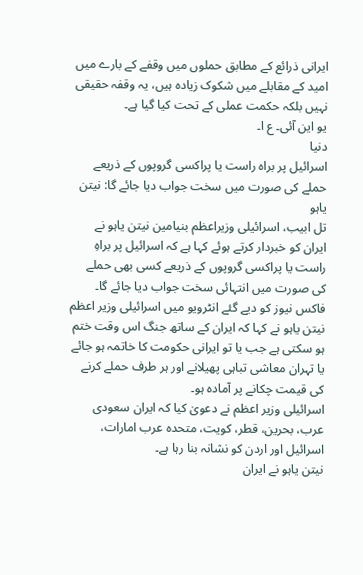ایرانی ذرائع کے مطابق حملوں میں وقفے کے بارے میں امید کے مقابلے میں شکوک زیادہ ہیں، یہ وقفہ حقیقی نہیں بلکہ حکمت عملی کے تحت کیا گیا ہے۔
یو این آئی۔ ع ا۔
دنیا
اسرائیل پر براہ راست یا پراکسی گروپوں کے ذریعے حملے کی صورت میں سخت جواب دیا جائے گا: نیتن یاہو
تل ابیب، اسرائیلی وزیراعظم بنیامین نیتن یاہو نے ایران کو خبردار کرتے ہوئے کہا ہے کہ اسرائیل پر براہِ راست یا پراکسی گروپوں کے ذریعے کسی بھی حملے کی صورت میں انتہائی سخت جواب دیا جائے گا۔
فاکس نیوز کو دیے گئے انٹرویو میں اسرائیلی وزیر اعظم نیتن یاہو نے کہا کہ ایران کے ساتھ جنگ اس وقت ختم ہو سکتی ہے جب یا تو ایرانی حکومت کا خاتمہ ہو جائے یا تہران معاشی تباہی پھیلانے اور ہر طرف حملے کرنے کی قیمت چکانے پر آمادہ ہو۔
اسرائیلی وزیر اعظم نے دعویٰ کیا کہ ایران سعودی عرب، بحرین، قطر، کویت، متحدہ عرب امارات، اسرائیل اور اردن کو نشانہ بنا رہا ہے۔
نیتن یاہو نے ایران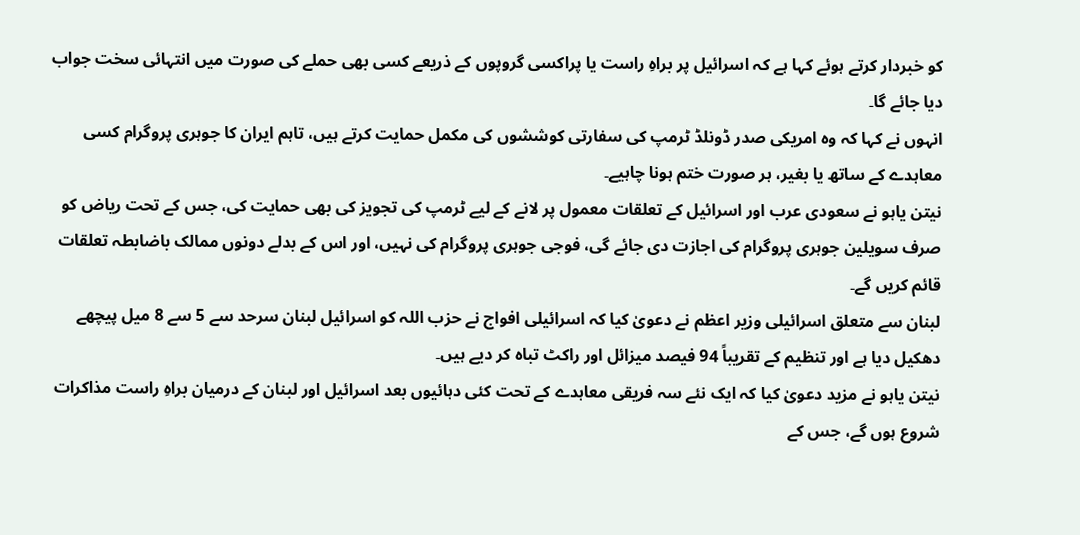کو خبردار کرتے ہوئے کہا ہے کہ اسرائیل پر براہِ راست یا پراکسی گروپوں کے ذریعے کسی بھی حملے کی صورت میں انتہائی سخت جواب دیا جائے گا۔
انہوں نے کہا کہ وہ امریکی صدر ڈونلڈ ٹرمپ کی سفارتی کوششوں کی مکمل حمایت کرتے ہیں، تاہم ایران کا جوہری پروگرام کسی معاہدے کے ساتھ یا بغیر، ہر صورت ختم ہونا چاہیے۔
نیتن یاہو نے سعودی عرب اور اسرائیل کے تعلقات معمول پر لانے کے لیے ٹرمپ کی تجویز کی بھی حمایت کی، جس کے تحت ریاض کو صرف سویلین جوہری پروگرام کی اجازت دی جائے گی، فوجی جوہری پروگرام کی نہیں، اور اس کے بدلے دونوں ممالک باضابطہ تعلقات قائم کریں گے۔
لبنان سے متعلق اسرائیلی وزیر اعظم نے دعویٰ کیا کہ اسرائیلی افواج نے حزب اللہ کو اسرائیل لبنان سرحد سے 5 سے 8 میل پیچھے دھکیل دیا ہے اور تنظیم کے تقریباً 94 فیصد میزائل اور راکٹ تباہ کر دیے ہیں۔
نیتن یاہو نے مزید دعویٰ کیا کہ ایک نئے سہ فریقی معاہدے کے تحت کئی دہائیوں بعد اسرائیل اور لبنان کے درمیان براہِ راست مذاکرات شروع ہوں گے، جس کے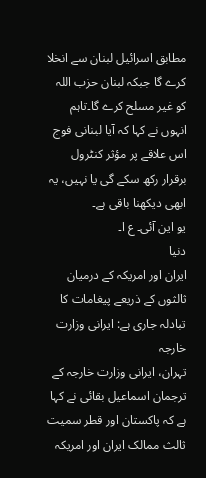مطابق اسرائیل لبنان سے انخلا کرے گا جبکہ لبنان حزب اللہ کو غیر مسلح کرے گا۔تاہم انہوں نے کہا کہ آیا لبنانی فوج اس علاقے پر مؤثر کنٹرول برقرار رکھ سکے گی یا نہیں، یہ ابھی دیکھنا باقی ہے۔
یو این آئی۔ ع ا۔
دنیا
ایران اور امریکہ کے درمیان ثالثوں کے ذریعے پیغامات کا تبادلہ جاری ہے: ایرانی وزارت خارجہ
تہران، ایرانی وزارت خارجہ کے ترجمان اسماعیل بقائی نے کہا ہے کہ پاکستان اور قطر سمیت ثالث ممالک ایران اور امریکہ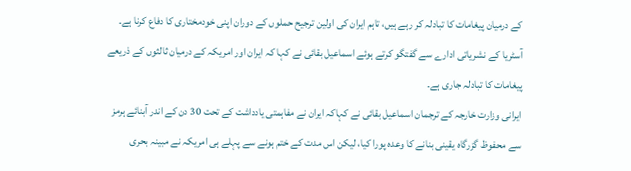کے درمیان پیغامات کا تبادلہ کر رہے ہیں، تاہم ایران کی اولین ترجیح حملوں کے دوران اپنی خودمختاری کا دفاع کرنا ہے۔
آسٹریا کے نشریاتی ادارے سے گفتگو کرتے ہوئے اسماعیل بقائی نے کہا کہ ایران اور امریکہ کے درمیان ثالثوں کے ذریعے پیغامات کا تبادلہ جاری ہے۔
ایرانی وزارت خارجہ کے ترجمان اسماعیل بقائی نے کہاکہ ایران نے مفاہمتی یادداشت کے تحت 30 دن کے اندر آبنائے ہرمز سے محفوظ گزرگاہ یقینی بنانے کا وعدہ پورا کیا، لیکن اس مدت کے ختم ہونے سے پہلے ہی امریکہ نے مبینہ بحری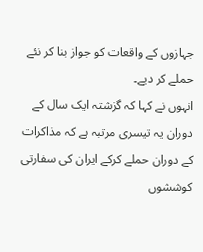جہازوں کے واقعات کو جواز بنا کر نئے حملے کر دیے۔
انہوں نے کہا کہ گزشتہ ایک سال کے دوران یہ تیسری مرتبہ ہے کہ مذاکرات کے دوران حملے کرکے ایران کی سفارتی کوششوں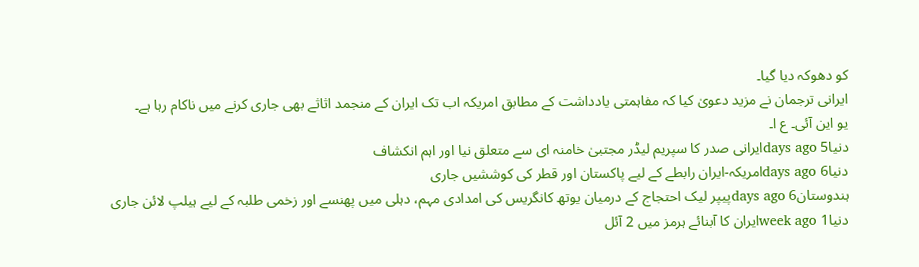کو دھوکہ دیا گیا۔
ایرانی ترجمان نے مزید دعویٰ کیا کہ مفاہمتی یادداشت کے مطابق امریکہ اب تک ایران کے منجمد اثاثے بھی جاری کرنے میں ناکام رہا ہے۔
یو این آئی۔ ع ا۔
دنیا5 days agoایرانی صدر کا سپریم لیڈر مجتبیٰ خامنہ ای سے متعلق نیا اور اہم انکشاف
دنیا6 days agoامریکہ-ایران رابطے کے لیے پاکستان اور قطر کی کوششیں جاری
ہندوستان6 days agoپیپر لیک احتجاج کے درمیان یوتھ کانگریس کی امدادی مہم، دہلی میں پھنسے اور زخمی طلبہ کے لیے ہیلپ لائن جاری
دنیا1 week agoایران کا آبنائے ہرمز میں 2 آئل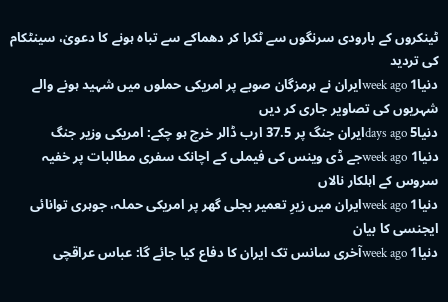ٹینکروں کے بارودی سرنگوں سے ٹکرا کر دھماکے سے تباہ ہونے کا دعویٰ، سینٹکام کی تردید
دنیا1 week agoایران نے ہرمزگان صوبے پر امریکی حملوں میں شہید ہونے والے شہریوں کی تصاویر جاری کر دیں
دنیا5 days agoایران جنگ پر 37.5 ارب ڈالر خرچ ہو چکے: امریکی وزیر جنگ
دنیا1 week agoجے ڈی وینس کی فیملی کے اچانک سفری مطالبات پر خفیہ سروس کے اہلکار نالاں
دنیا1 week agoایران میں زیرِ تعمیر بجلی گھر پر امریکی حملہ، جوہری توانائی ایجنسی کا بیان
دنیا1 week agoآخری سانس تک ایران کا دفاع کیا جائے گا: عباس عراقچی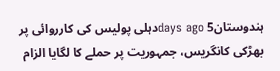ہندوستان5 days agoدہلی پولیس کی کارروائی پر بھڑکی کانگریس، جمہوریت پر حملے کا لگایا الزام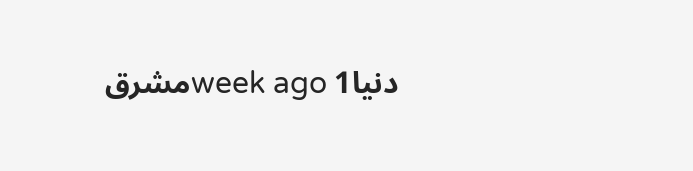دنیا1 week agoمشرق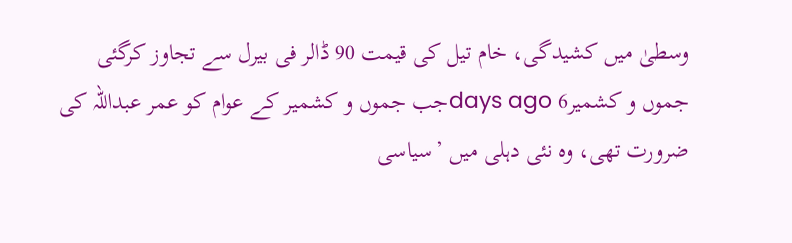وسطیٰ میں کشیدگی، خام تیل کی قیمت 90 ڈالر فی بیرل سے تجاوز کرگئی
جموں و کشمیر6 days agoجب جموں و کشمیر کے عوام کو عمر عبداللہ کی ضرورت تھی، وہ نئی دہلی میں ’سیاسی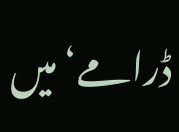ڈرامے‘ میں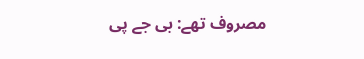مصروف تھے: بی جے پی